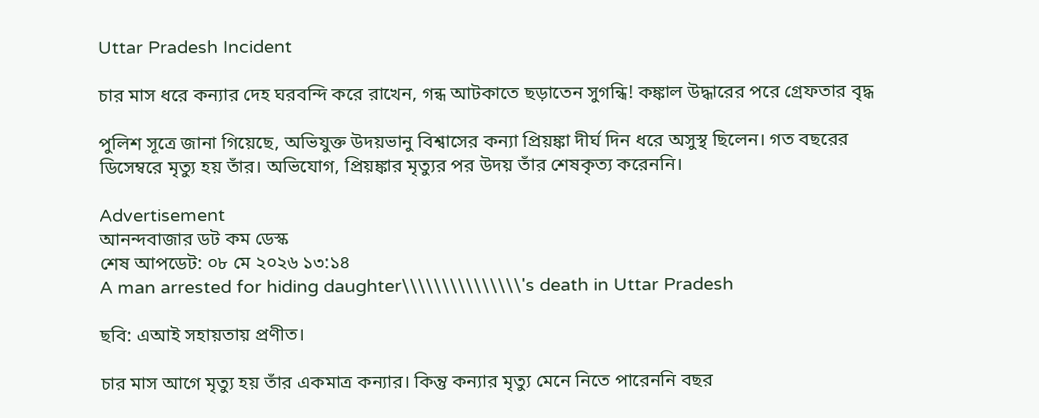Uttar Pradesh Incident

চার মাস ধরে কন্যার দেহ ঘরবন্দি করে রাখেন, গন্ধ আটকাতে ছড়াতেন সুগন্ধি! কঙ্কাল উদ্ধারের পরে গ্রেফতার বৃদ্ধ

পুলিশ সূত্রে জানা গিয়েছে, অভিযুক্ত উদয়ভানু বিশ্বাসের কন্যা প্রিয়ঙ্কা দীর্ঘ দিন ধরে অসুস্থ ছিলেন। গত বছরের ডিসেম্বরে মৃত্যু হয় তাঁর। অভিযোগ, প্রিয়ঙ্কার মৃত্যুর পর উদয় তাঁর শেষকৃত্য করেননি।

Advertisement
আনন্দবাজার ডট কম ডেস্ক
শেষ আপডেট: ০৮ মে ২০২৬ ১৩:১৪
A man arrested for hiding daughter\\\\\\\\\\\\\\\'s death in Uttar Pradesh

ছবি: এআই সহায়তায় প্রণীত।

চার মাস আগে মৃত্যু হয় তাঁর একমাত্র কন্যার। কিন্তু কন্যার মৃত্যু মেনে নিতে পারেননি বছর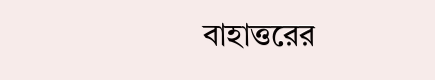বাহাত্তরের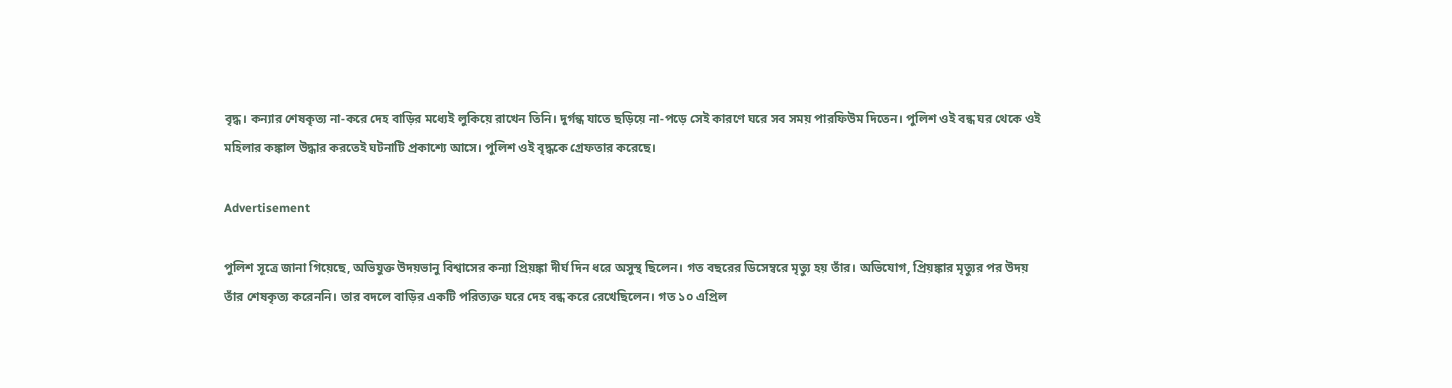বৃদ্ধ। কন্যার শেষকৃত্য না-করে দেহ বাড়ির মধ্যেই লুকিয়ে রাখেন তিনি। দুর্গন্ধ যাতে ছড়িয়ে না-পড়ে সেই কারণে ঘরে সব সময় পারফিউম দিতেন। পুলিশ ওই বন্ধ ঘর থেকে ওই মহিলার কঙ্কাল উদ্ধার করতেই ঘটনাটি প্রকাশ্যে আসে। পুলিশ ওই বৃদ্ধকে গ্রেফতার করেছে।

Advertisement

পুলিশ সূত্রে জানা গিয়েছে, অভিযুক্ত উদয়ভানু বিশ্বাসের কন্যা প্রিয়ঙ্কা দীর্ঘ দিন ধরে অসুস্থ ছিলেন। গত বছরের ডিসেম্বরে মৃত্যু হয় তাঁর। অভিযোগ, প্রিয়ঙ্কার মৃত্যুর পর উদয় তাঁর শেষকৃত্য করেননি। তার বদলে বাড়ির একটি পরিত্যক্ত ঘরে দেহ বন্ধ করে রেখেছিলেন। গত ১০ এপ্রিল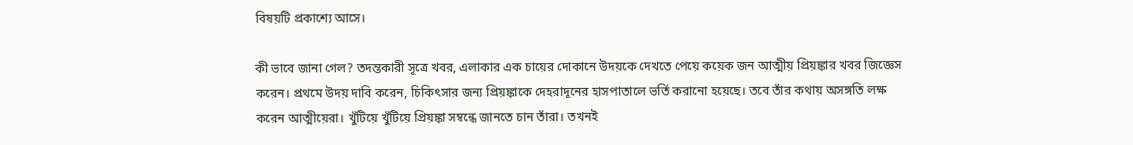বিষয়টি প্রকাশ্যে আসে।

কী ভাবে জানা গেল? তদন্তকারী সূত্রে খবর, এলাকার এক চায়ের দোকানে উদয়কে দেখতে পেয়ে কয়েক জন আত্মীয় প্রিয়ঙ্কার খবর জিজ্ঞেস করেন। প্রথমে উদয় দাবি করেন, চিকিৎসার জন্য প্রিয়ঙ্কাকে দেহরাদূনের হাসপাতালে ভর্তি করানো হয়েছে। তবে তাঁর কথায় অসঙ্গতি লক্ষ করেন আত্মীয়েরা। খুঁটিয়ে খুঁটিয়ে প্রিয়ঙ্কা সম্বন্ধে জানতে চান তাঁরা। তখনই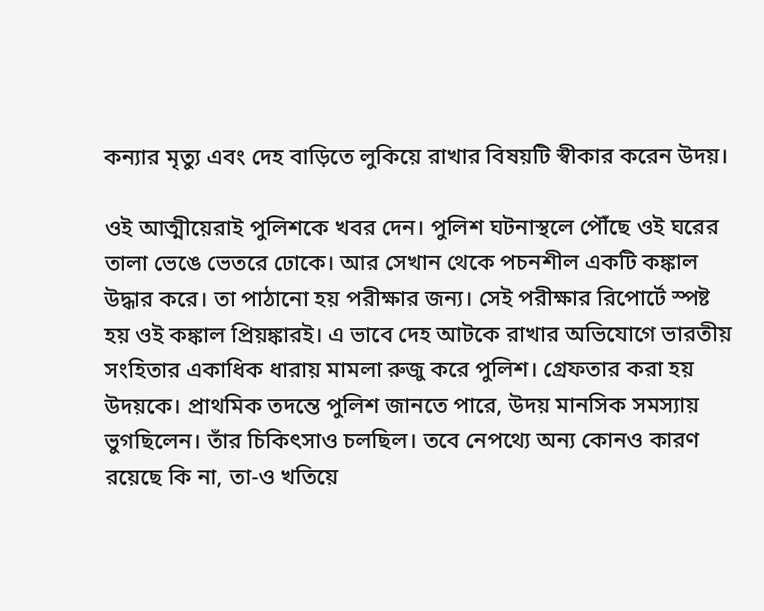কন্যার মৃত্যু এবং দেহ বাড়িতে লুকিয়ে রাখার বিষয়টি স্বীকার করেন উদয়।

ওই আত্মীয়েরাই পুলিশকে খবর দেন। পুলিশ ঘটনাস্থলে পৌঁছে ওই ঘরের তালা ভেঙে ভেতরে ঢোকে। আর সেখান থেকে পচনশীল একটি কঙ্কাল উদ্ধার করে। তা পাঠানো হয় পরীক্ষার জন্য। সেই পরীক্ষার রিপোর্টে স্পষ্ট হয় ওই কঙ্কাল প্রিয়ঙ্কারই। এ ভাবে দেহ আটকে রাখার অভিযোগে ভারতীয় সংহিতার একাধিক ধারায় মামলা রুজু করে পুলিশ। গ্রেফতার করা হয় উদয়কে। প্রাথমিক তদন্তে পুলিশ জানতে পারে, উদয় মানসিক সমস্যায় ভুগছিলেন। তাঁর চিকিৎসাও চলছিল। তবে নেপথ্যে অন্য কোনও কারণ রয়েছে কি না, তা-ও খতিয়ে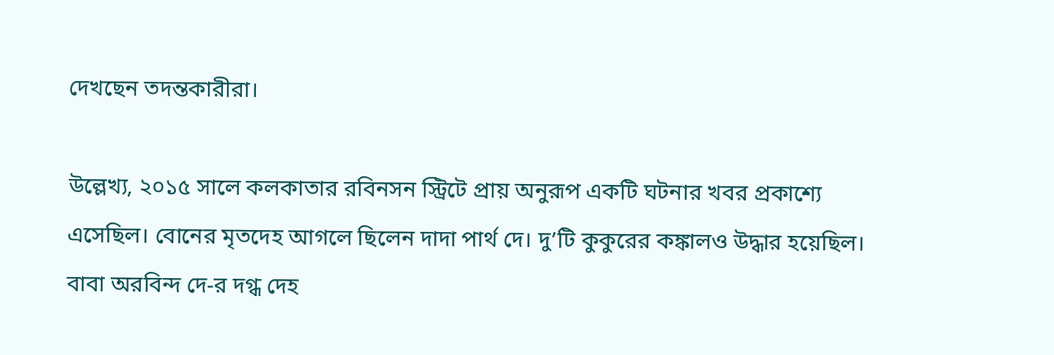দেখছেন তদন্তকারীরা।

উল্লেখ্য, ২০১৫ সালে কলকাতার রবিনসন স্ট্রিটে প্রায় অনুরূপ একটি ঘটনার খবর প্রকাশ্যে এসেছিল। বোনের মৃতদেহ আগলে ছিলেন দাদা পার্থ দে। দু’টি কুকুরের কঙ্কালও উদ্ধার হয়েছিল। বাবা অরবিন্দ দে-র দগ্ধ দেহ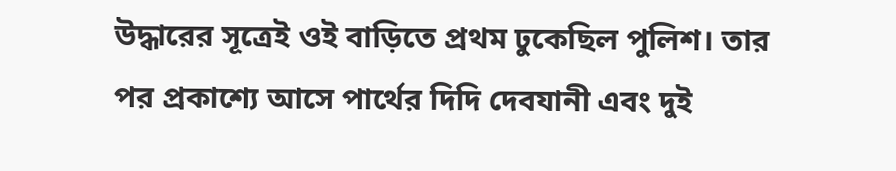উদ্ধারের সূত্রেই ওই বাড়িতে প্রথম ঢুকেছিল পুলিশ। তার পর প্রকাশ্যে আসে পার্থের দিদি দেবযানী এবং দুই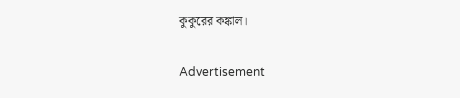কুকুরের কঙ্কাল।

Advertisement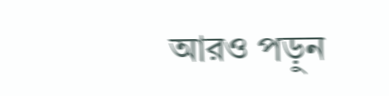আরও পড়ুন